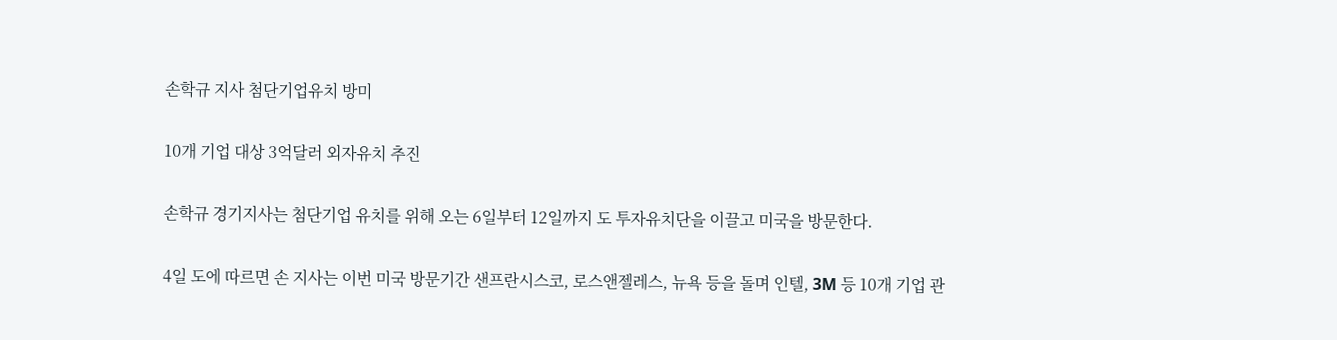손학규 지사 첨단기업유치 방미

10개 기업 대상 3억달러 외자유치 추진

손학규 경기지사는 첨단기업 유치를 위해 오는 6일부터 12일까지 도 투자유치단을 이끌고 미국을 방문한다.

4일 도에 따르면 손 지사는 이번 미국 방문기간 샌프란시스코, 로스앤젤레스, 뉴욕 등을 돌며 인텔, 3M 등 10개 기업 관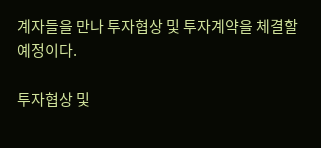계자들을 만나 투자협상 및 투자계약을 체결할 예정이다.

투자협상 및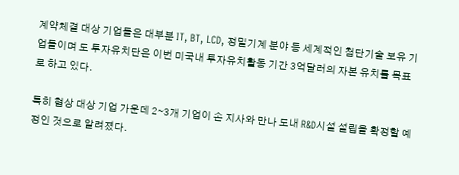계약체결 대상 기업들은 대부분 IT, BT, LCD, 정밀기계 분야 등 세계적인 첨단기술 보유 기업들이며 도 투자유치단은 이번 미국내 투자유치활동 기간 3억달러의 자본 유치를 목표로 하고 있다.

특히 협상 대상 기업 가운데 2∼3개 기업이 손 지사와 만나 도내 R&D시설 설립을 확정할 예정인 것으로 알려졌다.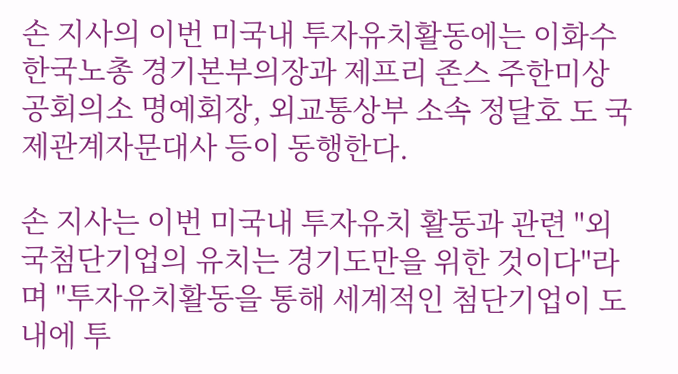손 지사의 이번 미국내 투자유치활동에는 이화수 한국노총 경기본부의장과 제프리 존스 주한미상공회의소 명예회장, 외교통상부 소속 정달호 도 국제관계자문대사 등이 동행한다.

손 지사는 이번 미국내 투자유치 활동과 관련 "외국첨단기업의 유치는 경기도만을 위한 것이다"라며 "투자유치활동을 통해 세계적인 첨단기업이 도내에 투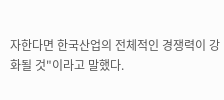자한다면 한국산업의 전체적인 경쟁력이 강화될 것"이라고 말했다.